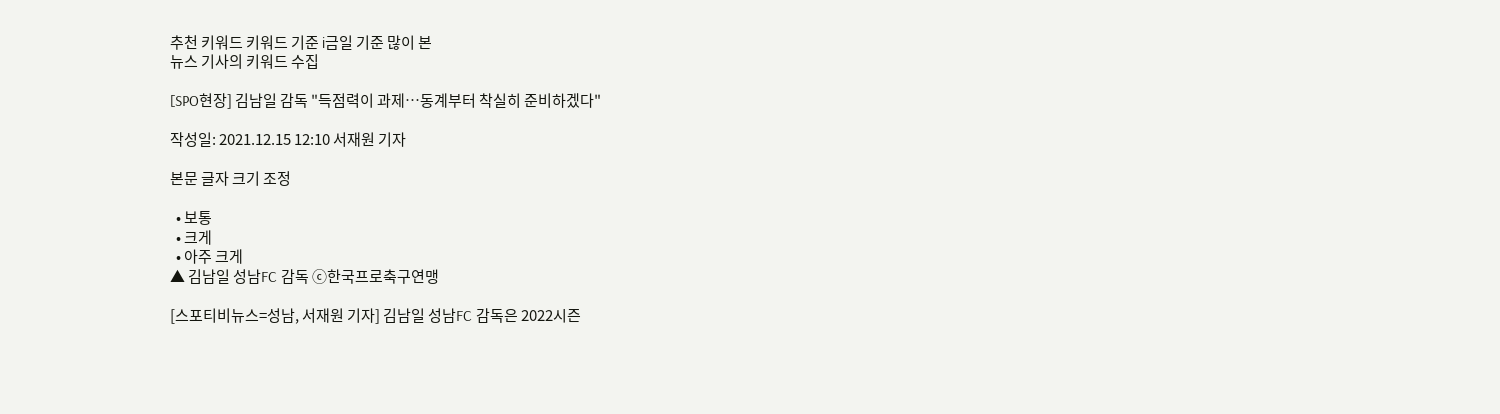추천 키워드 키워드 기준 i금일 기준 많이 본
뉴스 기사의 키워드 수집

[SPO현장] 김남일 감독 "득점력이 과제…동계부터 착실히 준비하겠다"

작성일: 2021.12.15 12:10 서재원 기자

본문 글자 크기 조정

  • 보통
  • 크게
  • 아주 크게
▲ 김남일 성남FC 감독 ⓒ한국프로축구연맹

[스포티비뉴스=성남, 서재원 기자] 김남일 성남FC 감독은 2022시즌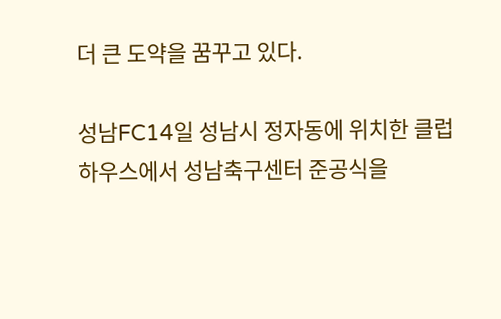더 큰 도약을 꿈꾸고 있다.

성남FC14일 성남시 정자동에 위치한 클럽하우스에서 성남축구센터 준공식을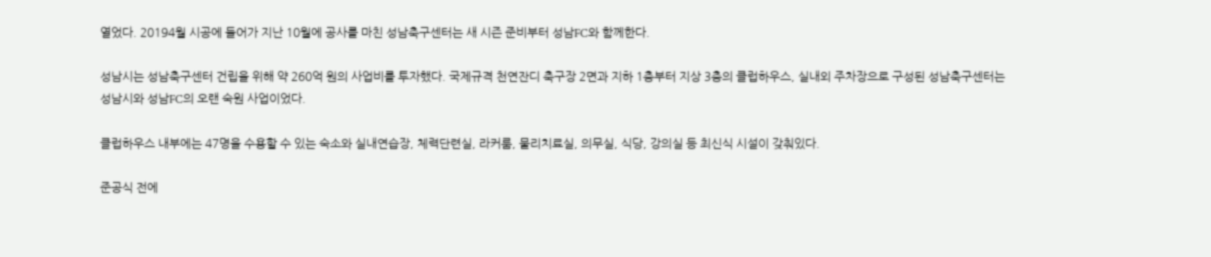열었다. 20194월 시공에 들어가 지난 10월에 공사를 마친 성남축구센터는 새 시즌 준비부터 성남FC와 함께한다.

성남시는 성남축구센터 건립을 위해 약 260억 원의 사업비를 투자했다. 국제규격 천연잔디 축구장 2면과 지하 1층부터 지상 3층의 클럽하우스, 실내외 주차장으로 구성된 성남축구센터는 성남시와 성남FC의 오랜 숙원 사업이었다.

클럽하우스 내부에는 47명을 수용할 수 있는 숙소와 실내연습장, 체력단련실, 라커룸, 물리치료실, 의무실, 식당, 강의실 등 최신식 시설이 갖춰있다.

준공식 전에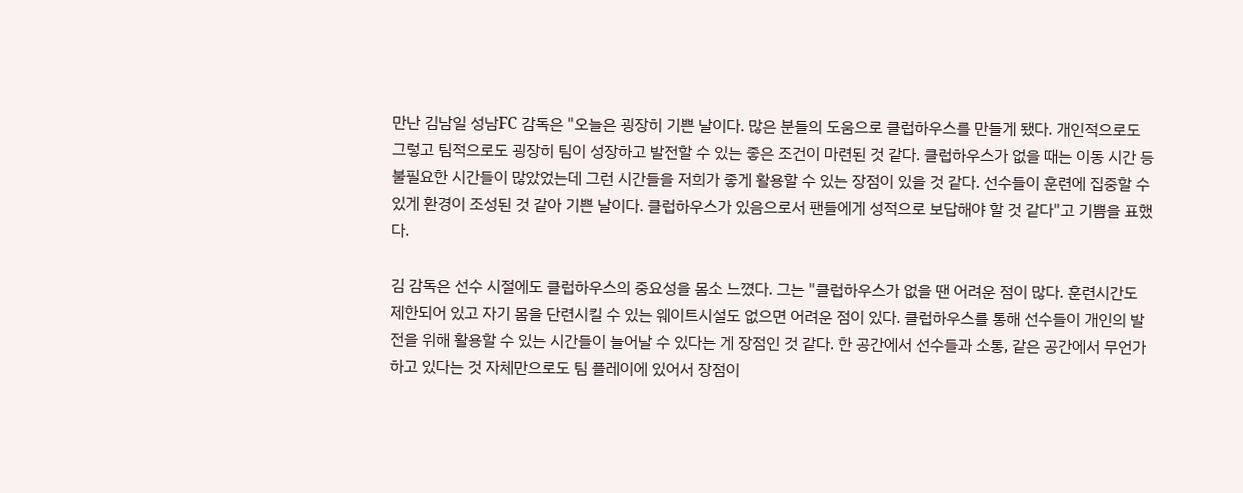만난 김남일 성남FC 감독은 "오늘은 굉장히 기쁜 날이다. 많은 분들의 도움으로 클럽하우스를 만들게 됐다. 개인적으로도 그렇고 팀적으로도 굉장히 팀이 성장하고 발전할 수 있는 좋은 조건이 마련된 것 같다. 클럽하우스가 없을 때는 이동 시간 등 불필요한 시간들이 많았었는데 그런 시간들을 저희가 좋게 활용할 수 있는 장점이 있을 것 같다. 선수들이 훈련에 집중할 수 있게 환경이 조성된 것 같아 기쁜 날이다. 클럽하우스가 있음으로서 팬들에게 성적으로 보답해야 할 것 같다"고 기쁨을 표했다.

김 감독은 선수 시절에도 클럽하우스의 중요성을 몸소 느꼈다. 그는 "클럽하우스가 없을 땐 어려운 점이 많다. 훈련시간도 제한되어 있고 자기 몸을 단련시킬 수 있는 웨이트시설도 없으면 어려운 점이 있다. 클럽하우스를 통해 선수들이 개인의 발전을 위해 활용할 수 있는 시간들이 늘어날 수 있다는 게 장점인 것 같다. 한 공간에서 선수들과 소통, 같은 공간에서 무언가 하고 있다는 것 자체만으로도 팀 플레이에 있어서 장점이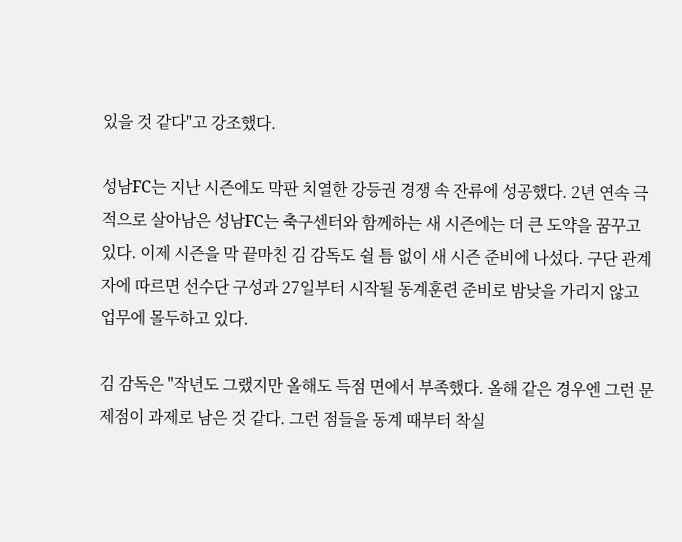있을 것 같다"고 강조했다.

성남FC는 지난 시즌에도 막판 치열한 강등권 경쟁 속 잔류에 성공했다. 2년 연속 극적으로 살아남은 성남FC는 축구센터와 함께하는 새 시즌에는 더 큰 도약을 꿈꾸고 있다. 이제 시즌을 막 끝마친 김 감독도 쉴 틈 없이 새 시즌 준비에 나섰다. 구단 관계자에 따르면 선수단 구성과 27일부터 시작될 동계훈련 준비로 밤낮을 가리지 않고 업무에 몰두하고 있다.

김 감독은 "작년도 그랬지만 올해도 득점 면에서 부족했다. 올해 같은 경우엔 그런 문제점이 과제로 남은 것 같다. 그런 점들을 동계 때부터 착실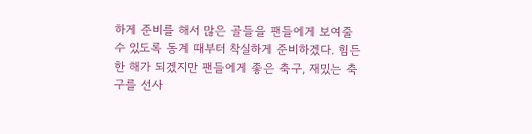하게 준비를 해서 많은 골들을 팬들에게 보여줄 수 있도록 동계 때부터 착실하게 준비하겠다. 힘든 한 해가 되겠지만 팬들에게 좋은 축구, 재밌는 축구를 선사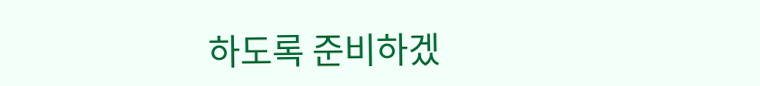하도록 준비하겠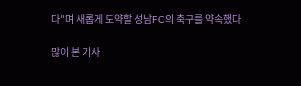다"며 새롭게 도약할 성남FC의 축구를 약속했다

많이 본 기사